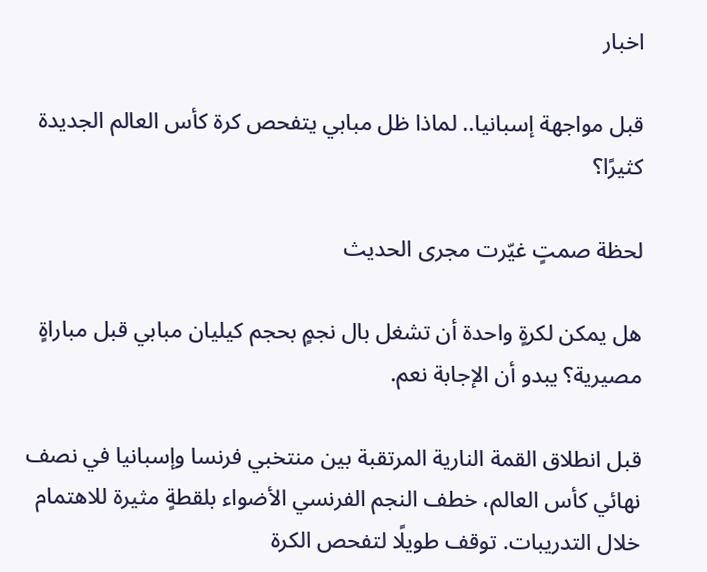اخبار

قبل مواجهة إسبانيا.. لماذا ظل مبابي يتفحص كرة كأس العالم الجديدة كثيرًا؟

لحظة صمتٍ غيّرت مجرى الحديث

هل يمكن لكرةٍ واحدة أن تشغل بال نجمٍ بحجم كيليان مبابي قبل مباراةٍ مصيرية؟ يبدو أن الإجابة نعم.

قبل انطلاق القمة النارية المرتقبة بين منتخبي فرنسا وإسبانيا في نصف نهائي كأس العالم، خطف النجم الفرنسي الأضواء بلقطةٍ مثيرة للاهتمام خلال التدريبات. توقف طويلًا لتفحص الكرة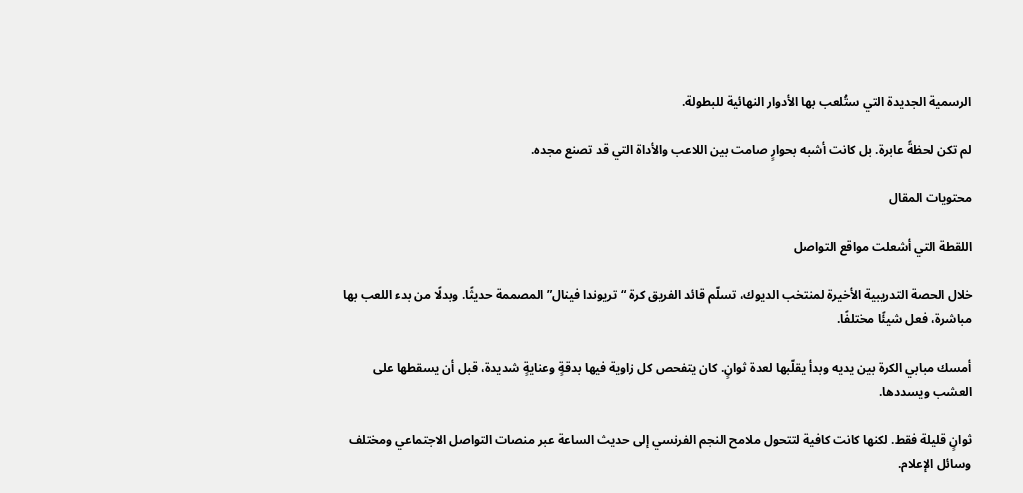الرسمية الجديدة التي ستُلعب بها الأدوار النهائية للبطولة.

لم تكن لحظةً عابرة. بل كانت أشبه بحوارٍ صامت بين اللاعب والأداة التي قد تصنع مجده.

محتويات المقال

اللقطة التي أشعلت مواقع التواصل

خلال الحصة التدريبية الأخيرة لمنتخب الديوك، تسلّم قائد الفريق كرة “تريوندا فينال” المصممة حديثًا. وبدلًا من بدء اللعب بها مباشرة، فعل شيئًا مختلفًا.

أمسك مبابي الكرة بين يديه وبدأ يقلّبها لعدة ثوانٍ. كان يتفحص كل زاوية فيها بدقةٍ وعنايةٍ شديدة، قبل أن يسقطها على العشب ويسددها.

ثوانٍ قليلة فقط. لكنها كانت كافية لتتحول ملامح النجم الفرنسي إلى حديث الساعة عبر منصات التواصل الاجتماعي ومختلف وسائل الإعلام.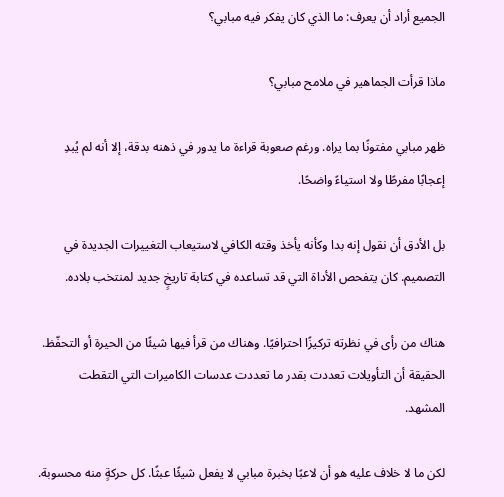الجميع أراد أن يعرف: ما الذي كان يفكر فيه مبابي؟

ماذا قرأت الجماهير في ملامح مبابي؟

ظهر مبابي مفتونًا بما يراه. ورغم صعوبة قراءة ما يدور في ذهنه بدقة، إلا أنه لم يُبدِ إعجابًا مفرطًا ولا استياءً واضحًا.

بل الأدق أن نقول إنه بدا وكأنه يأخذ وقته الكافي لاستيعاب التغييرات الجديدة في التصميم. كان يتفحص الأداة التي قد تساعده في كتابة تاريخٍ جديد لمنتخب بلاده.

هناك من رأى في نظرته تركيزًا احترافيًا. وهناك من قرأ فيها شيئًا من الحيرة أو التحفّظ. الحقيقة أن التأويلات تعددت بقدر ما تعددت عدسات الكاميرات التي التقطت المشهد.

لكن ما لا خلاف عليه هو أن لاعبًا بخبرة مبابي لا يفعل شيئًا عبثًا. كل حركةٍ منه محسوبة.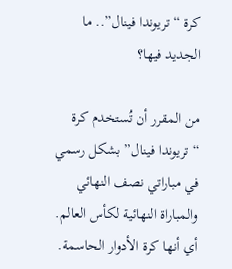كرة “تريوندا فينال”.. ما الجديد فيها؟

من المقرر أن تُستخدم كرة “تريوندا فينال” بشكل رسمي في مباراتي نصف النهائي والمباراة النهائية لكأس العالم. أي أنها كرة الأدوار الحاسمة.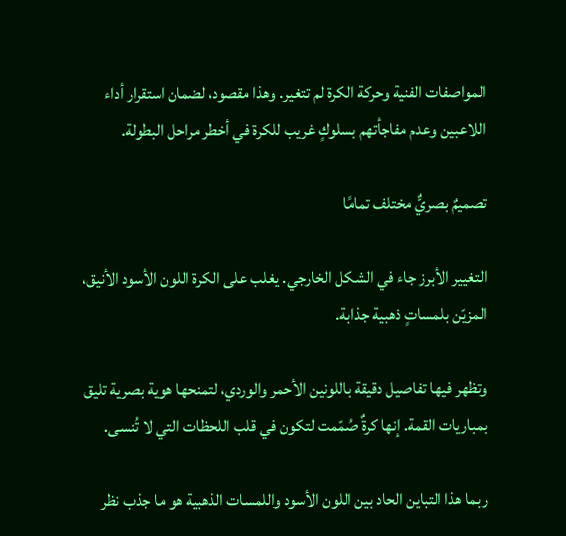المواصفات الفنية وحركة الكرة لم تتغير. وهذا مقصود، لضمان استقرار أداء اللاعبين وعدم مفاجأتهم بسلوكٍ غريب للكرة في أخطر مراحل البطولة.

تصميمٌ بصريٌّ مختلف تمامًا

التغيير الأبرز جاء في الشكل الخارجي. يغلب على الكرة اللون الأسود الأنيق، المزيّن بلمساتٍ ذهبية جذابة.

وتظهر فيها تفاصيل دقيقة باللونين الأحمر والوردي، لتمنحها هوية بصرية تليق بمباريات القمة. إنها كرةٌ صُمّمت لتكون في قلب اللحظات التي لا تُنسى.

ربما هذا التباين الحاد بين اللون الأسود واللمسات الذهبية هو ما جذب نظر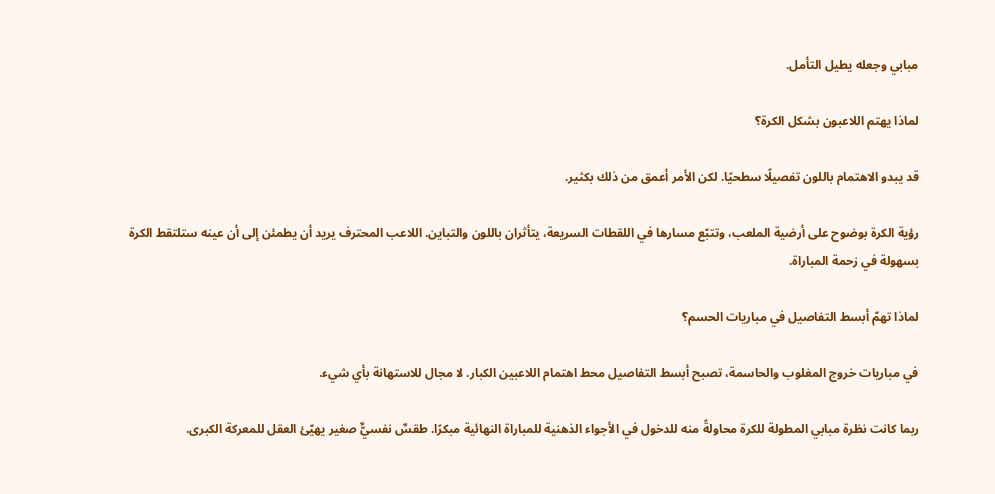مبابي وجعله يطيل التأمل.

لماذا يهتم اللاعبون بشكل الكرة؟

قد يبدو الاهتمام باللون تفصيلًا سطحيًا. لكن الأمر أعمق من ذلك بكثير.

رؤية الكرة بوضوح على أرضية الملعب، وتتبّع مسارها في اللقطات السريعة، يتأثران باللون والتباين. اللاعب المحترف يريد أن يطمئن إلى أن عينه ستلتقط الكرة بسهولة في زحمة المباراة.

لماذا تهمّ أبسط التفاصيل في مباريات الحسم؟

في مباريات خروج المغلوب والحاسمة، تصبح أبسط التفاصيل محط اهتمام اللاعبين الكبار. لا مجال للاستهانة بأي شيء.

ربما كانت نظرة مبابي المطولة للكرة محاولةً منه للدخول في الأجواء الذهنية للمباراة النهائية مبكرًا. طقسٌ نفسيٌّ صغير يهيّئ العقل للمعركة الكبرى.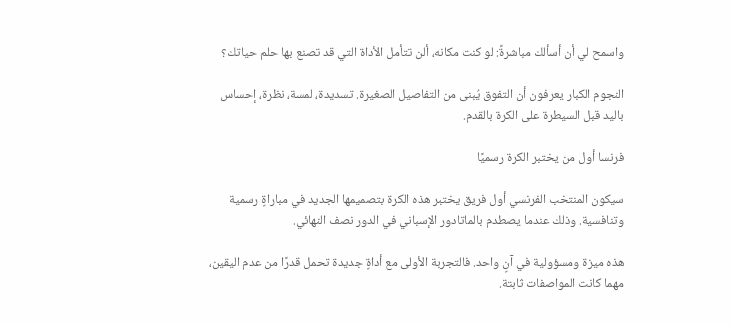واسمح لي أن أسألك مباشرةً: لو كنت مكانه، ألن تتأمل الأداة التي قد تصنع بها حلم حياتك؟

النجوم الكبار يعرفون أن التفوق يُبنى من التفاصيل الصغيرة. تسديدة، لمسة، نظرة، إحساس باليد قبل السيطرة على الكرة بالقدم.

فرنسا أول من يختبر الكرة رسميًا

سيكون المنتخب الفرنسي أول فريق يختبر هذه الكرة بتصميمها الجديد في مباراةٍ رسمية وتنافسية. وذلك عندما يصطدم بالماتادور الإسباني في الدور نصف النهائي.

هذه ميزة ومسؤولية في آنٍ واحد. فالتجربة الأولى مع أداةٍ جديدة تحمل قدرًا من عدم اليقين، مهما كانت المواصفات ثابتة.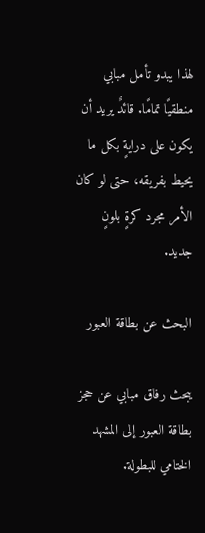لهذا يبدو تأمل مبابي منطقيًا تمامًا. قائدٌ يريد أن يكون على درايةٍ بكل ما يحيط بفريقه، حتى لو كان الأمر مجرد كرةٍ بلونٍ جديد.

البحث عن بطاقة العبور

يبحث رفاق مبابي عن حجز بطاقة العبور إلى المشهد الختامي للبطولة.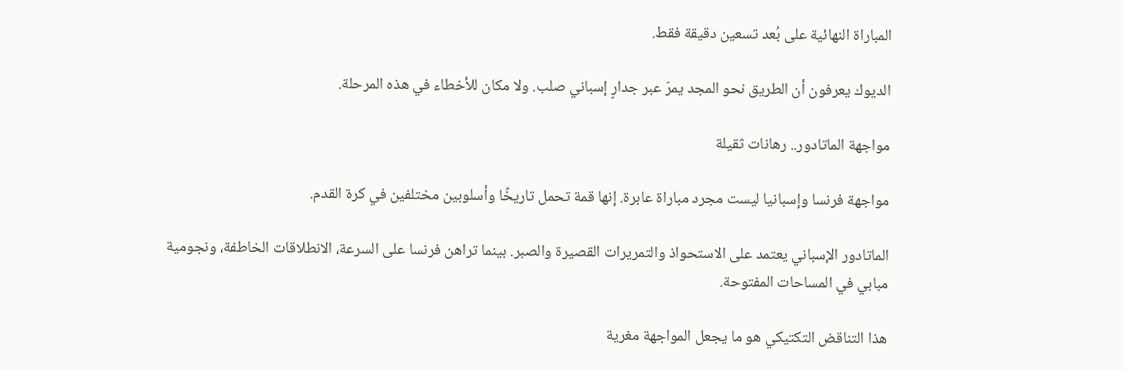المباراة النهائية على بُعد تسعين دقيقة فقط.

الديوك يعرفون أن الطريق نحو المجد يمرّ عبر جدارٍ إسباني صلب. ولا مكان للأخطاء في هذه المرحلة.

مواجهة الماتادور.. رهانات ثقيلة

مواجهة فرنسا وإسبانيا ليست مجرد مباراة عابرة. إنها قمة تحمل تاريخًا وأسلوبين مختلفين في كرة القدم.

الماتادور الإسباني يعتمد على الاستحواذ والتمريرات القصيرة والصبر. بينما تراهن فرنسا على السرعة، الانطلاقات الخاطفة، ونجومية مبابي في المساحات المفتوحة.

هذا التناقض التكتيكي هو ما يجعل المواجهة مغرية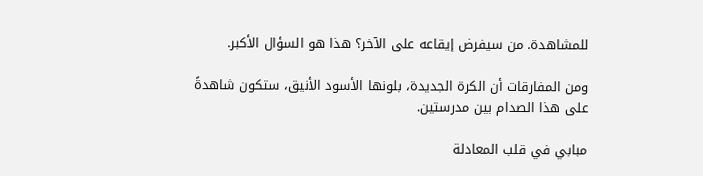للمشاهدة. من سيفرض إيقاعه على الآخر؟ هذا هو السؤال الأكبر.

ومن المفارقات أن الكرة الجديدة، بلونها الأسود الأنيق، ستكون شاهدةً على هذا الصدام بين مدرستين.

مبابي في قلب المعادلة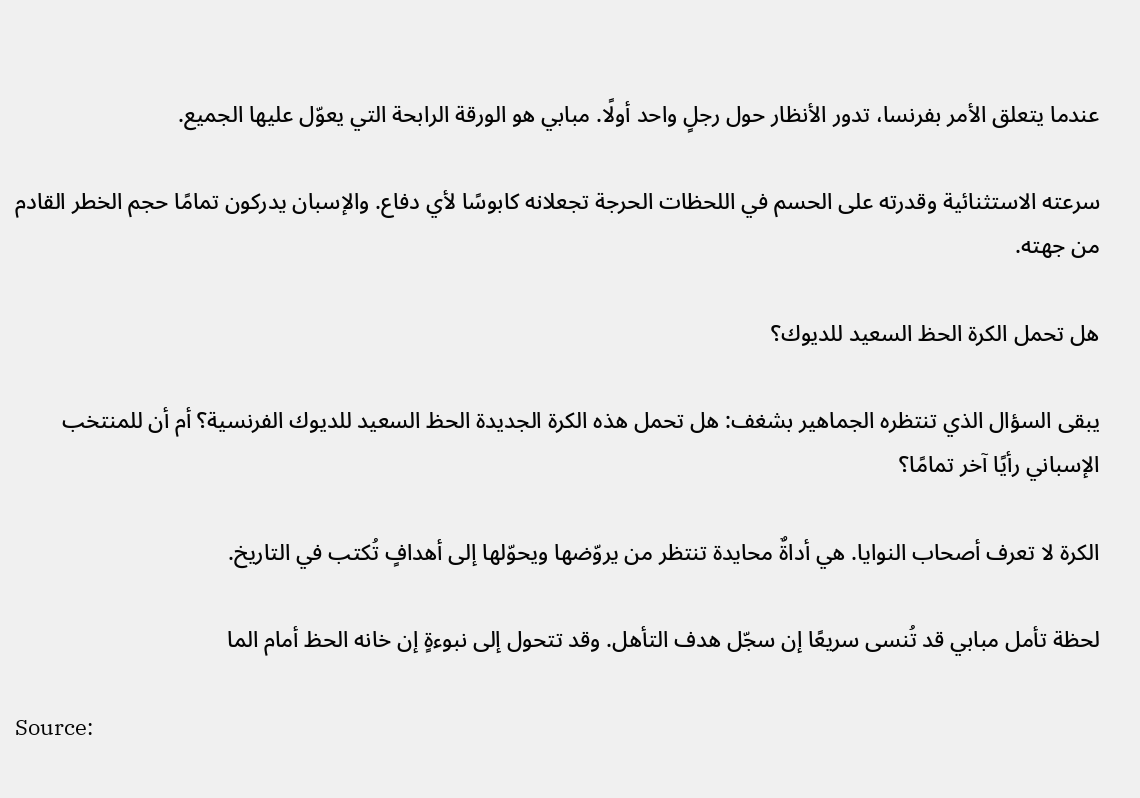عندما يتعلق الأمر بفرنسا، تدور الأنظار حول رجلٍ واحد أولًا. مبابي هو الورقة الرابحة التي يعوّل عليها الجميع.

سرعته الاستثنائية وقدرته على الحسم في اللحظات الحرجة تجعلانه كابوسًا لأي دفاع. والإسبان يدركون تمامًا حجم الخطر القادم من جهته.

هل تحمل الكرة الحظ السعيد للديوك؟

يبقى السؤال الذي تنتظره الجماهير بشغف: هل تحمل هذه الكرة الجديدة الحظ السعيد للديوك الفرنسية؟ أم أن للمنتخب الإسباني رأيًا آخر تمامًا؟

الكرة لا تعرف أصحاب النوايا. هي أداةٌ محايدة تنتظر من يروّضها ويحوّلها إلى أهدافٍ تُكتب في التاريخ.

لحظة تأمل مبابي قد تُنسى سريعًا إن سجّل هدف التأهل. وقد تتحول إلى نبوءةٍ إن خانه الحظ أمام الما

Source: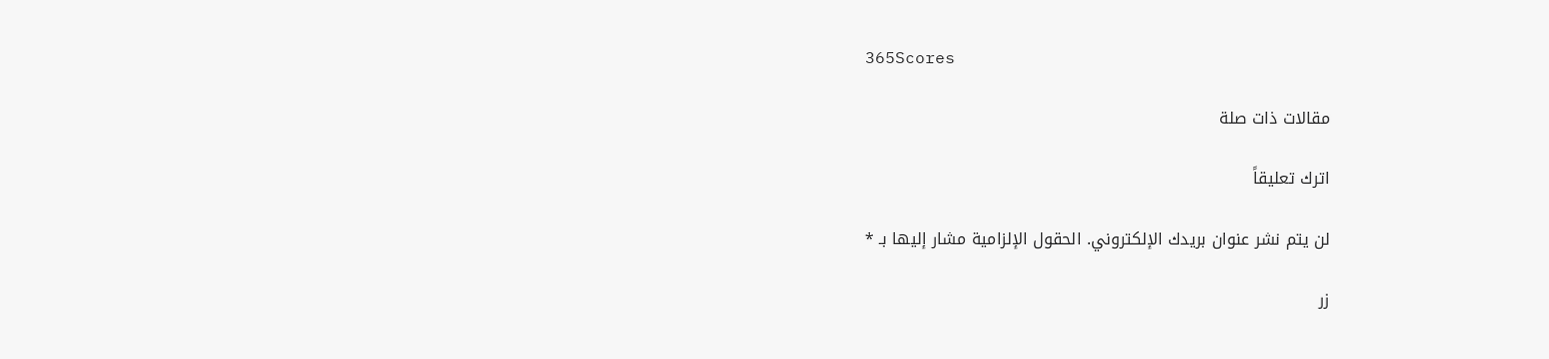365Scores

مقالات ذات صلة

اترك تعليقاً

لن يتم نشر عنوان بريدك الإلكتروني. الحقول الإلزامية مشار إليها بـ *

زر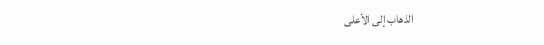الذهاب إلى الأعلى